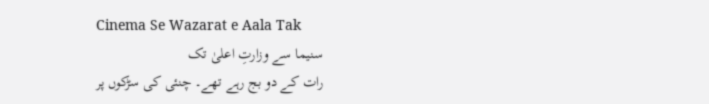Cinema Se Wazarat e Aala Tak
سنیما سے وزارتِ اعلیٰ تک
رات کے دو بج رہے تھے۔ چنئی کی سڑکوں پر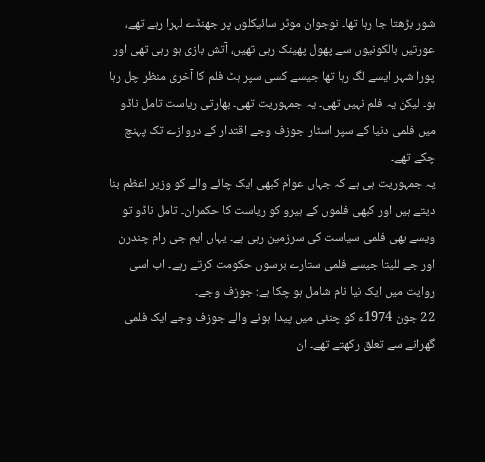شور بڑھتا جا رہا تھا۔ نوجوان موٹر سائیکلوں پر جھنڈے لہرا رہے تھے، عورتیں بالکونیوں سے پھول پھینک رہی تھیں، آتش بازی ہو رہی تھی اور پورا شہر ایسے لگ رہا تھا جیسے کسی سپر ہٹ فلم کا آخری منظر چل رہا ہو۔ لیکن یہ فلم نہیں تھی۔ یہ جمہوریت تھی۔ بھارتی ریاست تامل ناڈو میں فلمی دنیا کے سپر اسٹار جوزف وجے اقتدار کے دروازے تک پہنچ چکے تھے۔
یہ جمہوریت ہی ہے کہ جہاں عوام کبھی ایک چائے والے کو وزیر اعظم بنا دیتے ہیں اور کبھی فلموں کے ہیرو کو ریاست کا حکمران۔ تامل ناڈو تو ویسے بھی فلمی سیاست کی سرزمین رہی ہے۔ یہاں ایم جی رام چندرن اور جے للیتا جیسے فلمی ستارے برسوں حکومت کرتے رہے۔ اب اسی روایت میں ایک نیا نام شامل ہو چکا ہے: جوزف وجے۔
22 جون 1974ء کو چنئی میں پیدا ہونے والے جوزف وجے ایک فلمی گھرانے سے تعلق رکھتے تھے۔ ان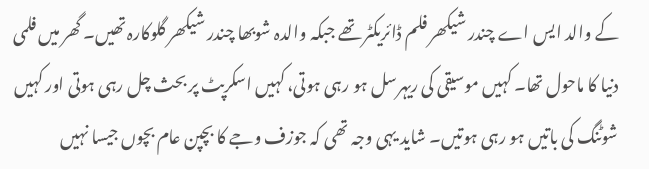کے والد ایس اے چندر شیکھر فلم ڈائریکٹر تھے جبکہ والدہ شوبھا چندر شیکھر گلوکارہ تھیں۔ گھر میں فلمی دنیا کا ماحول تھا۔ کہیں موسیقی کی ریہرسل ہو رہی ہوتی، کہیں اسکرپٹ پر بحث چل رہی ہوتی اور کہیں شوٹنگ کی باتیں ہو رہی ہوتیں۔ شاید یہی وجہ تھی کہ جوزف وجے کا بچپن عام بچوں جیسا نہیں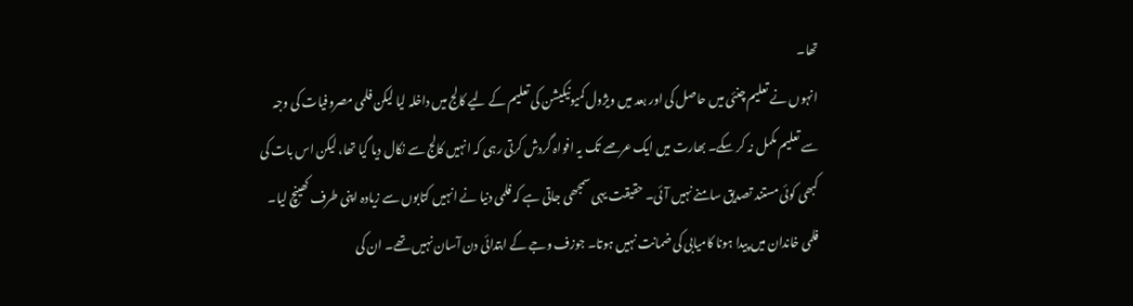تھا۔
انہوں نے تعلیم چنئی میں حاصل کی اور بعد میں ویژول کمیونیکیشن کی تعلیم کے لیے کالج میں داخلہ لیا لیکن فلمی مصروفیات کی وجہ سے تعلیم مکمل نہ کر سکے۔ بھارت میں ایک عرصے تک یہ افواہ گردش کرتی رہی کہ انہیں کالج سے نکال دیا گیا تھا، لیکن اس بات کی کبھی کوئی مستند تصدیق سامنے نہیں آئی۔ حقیقت یہی سمجھی جاتی ہے کہ فلمی دنیا نے انہیں کتابوں سے زیادہ اپنی طرف کھینچ لیا۔
فلمی خاندان میں پیدا ہونا کامیابی کی ضمانت نہیں ہوتا۔ جوزف وجے کے ابتدائی دن آسان نہیں تھے۔ ان کی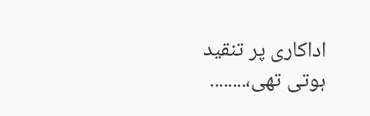اداکاری پر تنقید ہوتی تھی،........